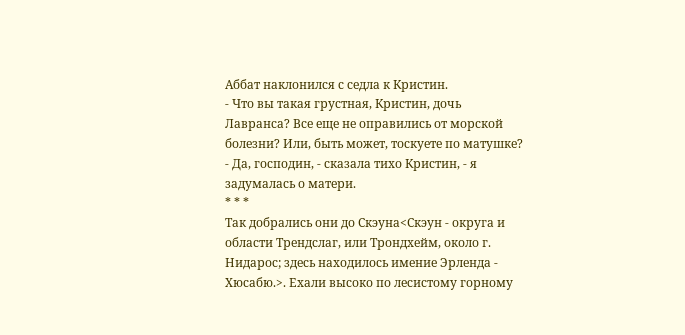Аббат наклонился с седла к Кристин.
- Что вы такая грустная, Кристин, дочь Лавранса? Все еще не оправились от морской болезни? Или, быть может, тоскуете по матушке?
- Да, господин, - сказала тихо Кристин, - я задумалась о матери.
* * *
Так добрались они до Скэуна<Скэун - округа и области Трендслаг, или Трондхейм, около г. Нидарос; здесь находилось имение Эрленда - Хюсабю.>. Ехали высоко по лесистому горному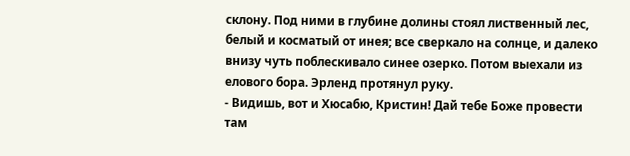склону. Под ними в глубине долины стоял лиственный лес, белый и косматый от инея; все сверкало на солнце, и далеко внизу чуть поблескивало синее озерко. Потом выехали из елового бора. Эрленд протянул руку.
- Видишь, вот и Хюсабю, Кристин! Дай тебе Боже провести там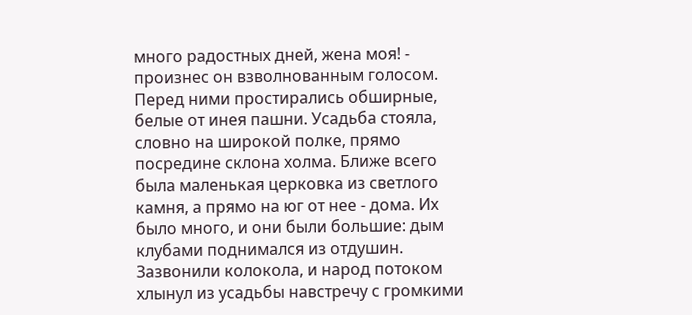много радостных дней, жена моя! - произнес он взволнованным голосом.
Перед ними простирались обширные, белые от инея пашни. Усадьба стояла, словно на широкой полке, прямо посредине склона холма. Ближе всего была маленькая церковка из светлого камня, а прямо на юг от нее - дома. Их было много, и они были большие: дым клубами поднимался из отдушин. Зазвонили колокола, и народ потоком хлынул из усадьбы навстречу с громкими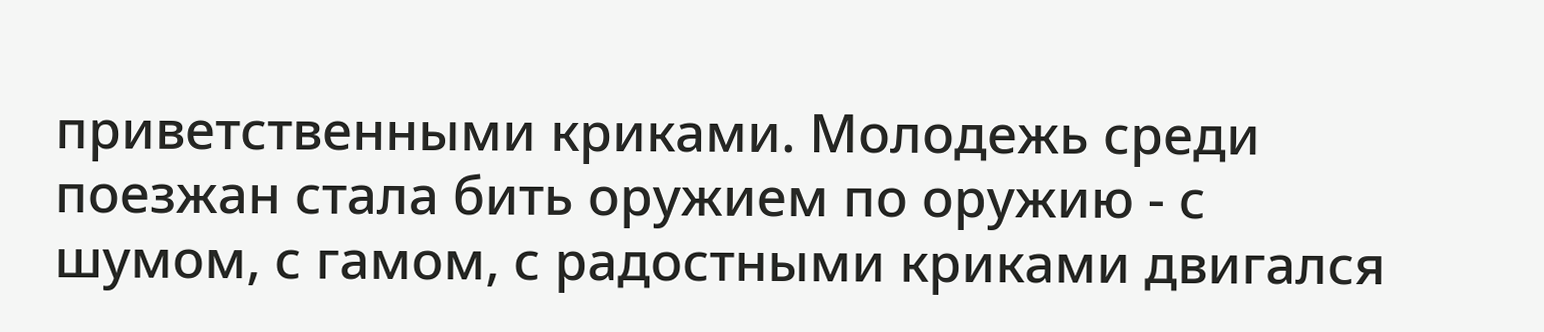приветственными криками. Молодежь среди поезжан стала бить оружием по оружию - с шумом, с гамом, с радостными криками двигался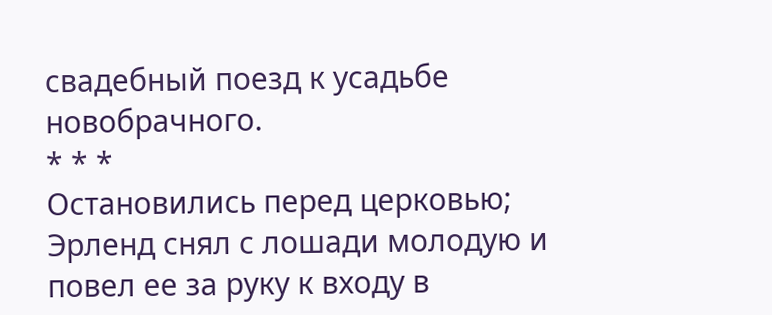свадебный поезд к усадьбе новобрачного.
* * *
Остановились перед церковью; Эрленд снял с лошади молодую и повел ее за руку к входу в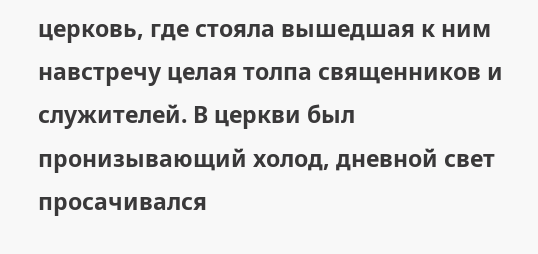церковь, где стояла вышедшая к ним навстречу целая толпа священников и служителей. В церкви был пронизывающий холод, дневной свет просачивался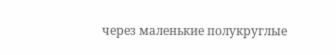через маленькие полукруглые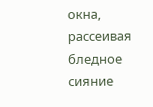окна, рассеивая бледное сияние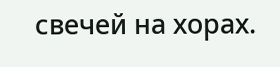свечей на хорах.